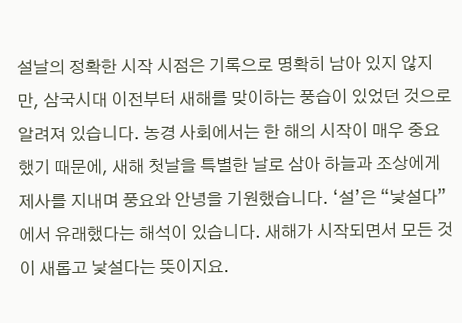설날의 정확한 시작 시점은 기록으로 명확히 남아 있지 않지만, 삼국시대 이전부터 새해를 맞이하는 풍습이 있었던 것으로 알려져 있습니다. 농경 사회에서는 한 해의 시작이 매우 중요했기 때문에, 새해 첫날을 특별한 날로 삼아 하늘과 조상에게 제사를 지내며 풍요와 안녕을 기원했습니다. ‘설’은 “낯설다”에서 유래했다는 해석이 있습니다. 새해가 시작되면서 모든 것이 새롭고 낯설다는 뜻이지요.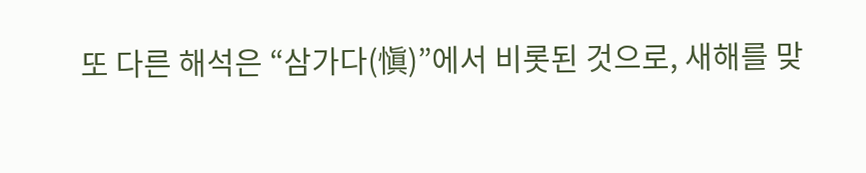또 다른 해석은 “삼가다(愼)”에서 비롯된 것으로, 새해를 맞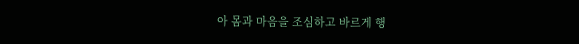아 몸과 마음을 조심하고 바르게 행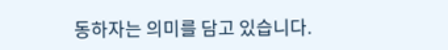동하자는 의미를 담고 있습니다.